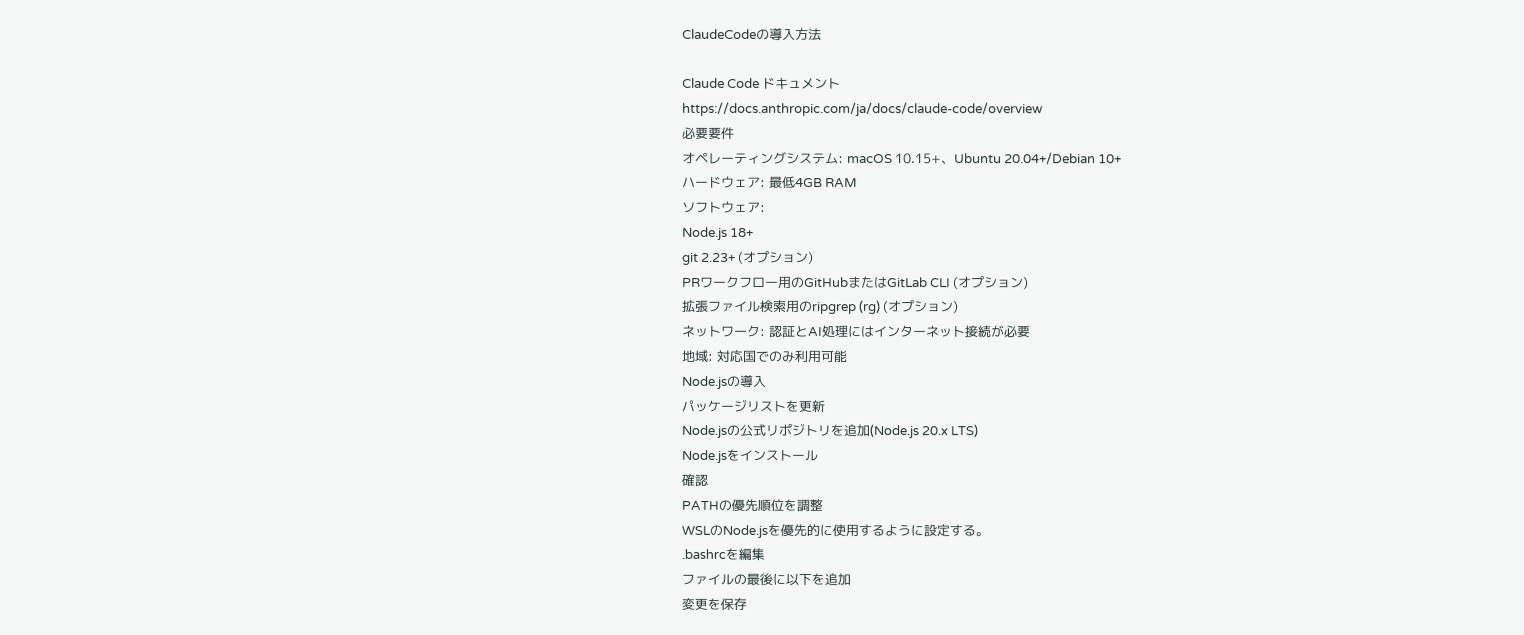ClaudeCodeの導入方法

Claude Code ドキュメント
https://docs.anthropic.com/ja/docs/claude-code/overview
必要要件
オペレーティングシステム: macOS 10.15+、Ubuntu 20.04+/Debian 10+
ハードウェア: 最低4GB RAM
ソフトウェア:
Node.js 18+
git 2.23+ (オプション)
PRワークフロー用のGitHubまたはGitLab CLI (オプション)
拡張ファイル検索用のripgrep (rg) (オプション)
ネットワーク: 認証とAI処理にはインターネット接続が必要
地域: 対応国でのみ利用可能
Node.jsの導入
パッケージリストを更新
Node.jsの公式リポジトリを追加(Node.js 20.x LTS)
Node.jsをインストール
確認
PATHの優先順位を調整
WSLのNode.jsを優先的に使用するように設定する。
.bashrcを編集
ファイルの最後に以下を追加
変更を保存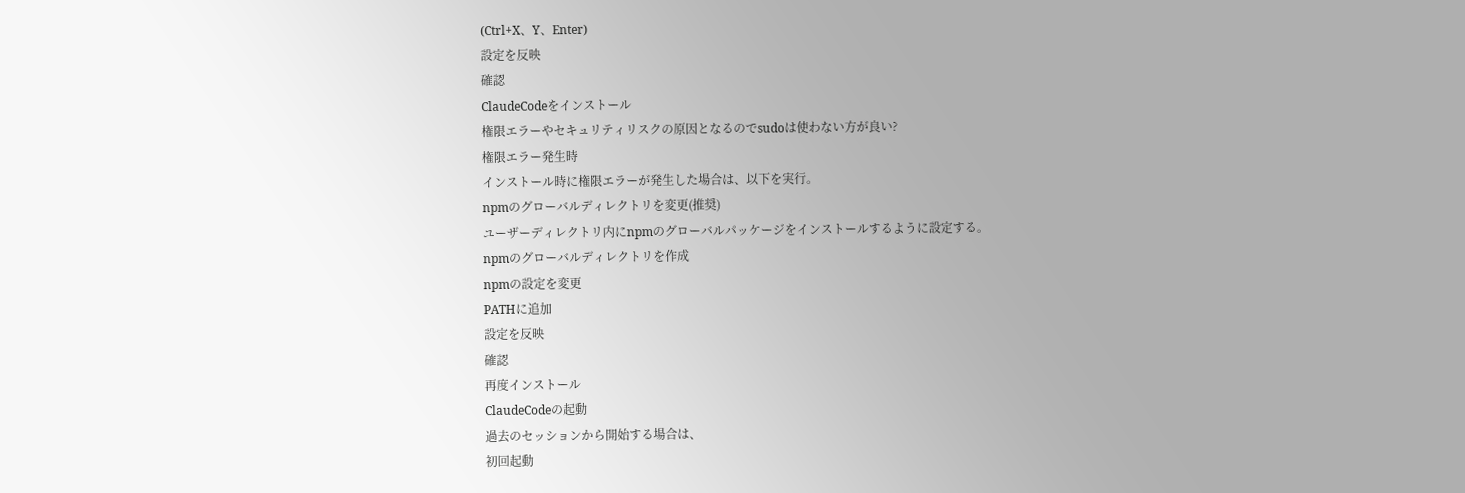(Ctrl+X、Y、Enter)
設定を反映
確認
ClaudeCodeをインストール
権限エラーやセキュリティリスクの原因となるのでsudoは使わない方が良い?
権限エラー発生時
インストール時に権限エラーが発生した場合は、以下を実行。
npmのグローバルディレクトリを変更(推奨)
ユーザーディレクトリ内にnpmのグローバルパッケージをインストールするように設定する。
npmのグローバルディレクトリを作成
npmの設定を変更
PATHに追加
設定を反映
確認
再度インストール
ClaudeCodeの起動
過去のセッションから開始する場合は、
初回起動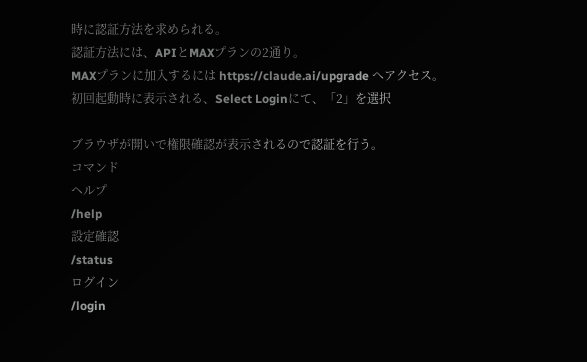時に認証方法を求められる。
認証方法には、APIとMAXプランの2通り。
MAXプランに加入するには https://claude.ai/upgrade へアクセス。
初回起動時に表示される、Select Loginにて、「2」を選択

ブラウザが開いで権限確認が表示されるので認証を行う。
コマンド
ヘルプ
/help
設定確認
/status
ログイン
/login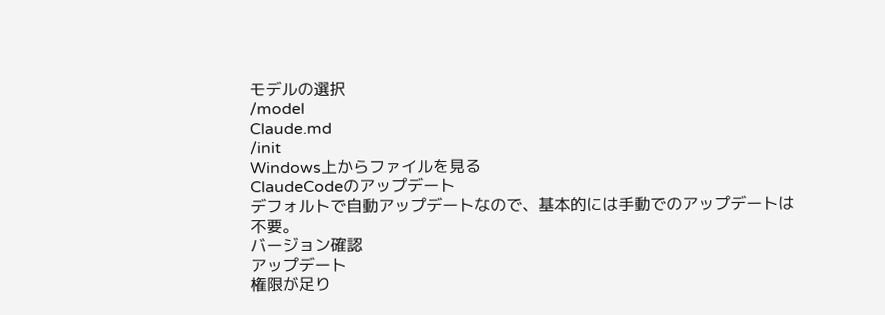モデルの選択
/model
Claude.md
/init
Windows上からファイルを見る
ClaudeCodeのアップデート
デフォルトで自動アップデートなので、基本的には手動でのアップデートは不要。
バージョン確認
アップデート
権限が足り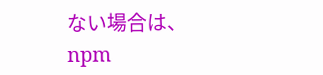ない場合は、
npm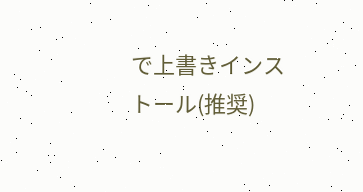で上書きインストール(推奨)